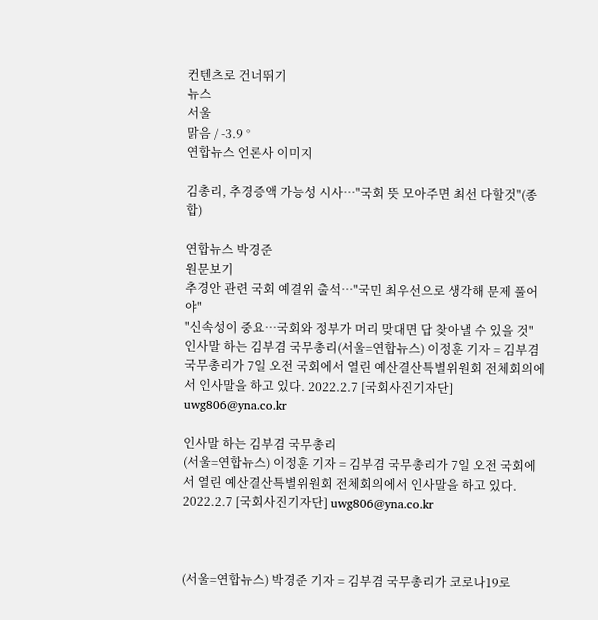컨텐츠로 건너뛰기
뉴스
서울
맑음 / -3.9 °
연합뉴스 언론사 이미지

김총리, 추경증액 가능성 시사…"국회 뜻 모아주면 최선 다할것"(종합)

연합뉴스 박경준
원문보기
추경안 관련 국회 예결위 출석…"국민 최우선으로 생각해 문제 풀어야"
"신속성이 중요…국회와 정부가 머리 맞대면 답 찾아낼 수 있을 것"
인사말 하는 김부겸 국무총리(서울=연합뉴스) 이정훈 기자 = 김부겸 국무총리가 7일 오전 국회에서 열린 예산결산특별위원회 전체회의에서 인사말을 하고 있다. 2022.2.7 [국회사진기자단] uwg806@yna.co.kr

인사말 하는 김부겸 국무총리
(서울=연합뉴스) 이정훈 기자 = 김부겸 국무총리가 7일 오전 국회에서 열린 예산결산특별위원회 전체회의에서 인사말을 하고 있다. 2022.2.7 [국회사진기자단] uwg806@yna.co.kr



(서울=연합뉴스) 박경준 기자 = 김부겸 국무총리가 코로나19로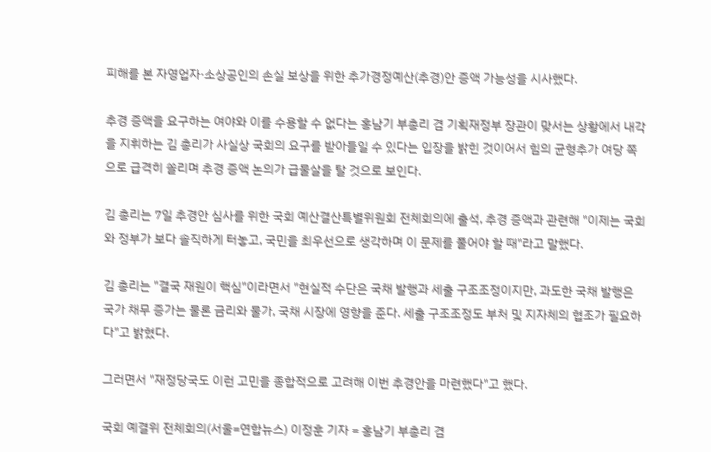피해를 본 자영업자·소상공인의 손실 보상을 위한 추가경정예산(추경)안 증액 가능성을 시사했다.

추경 증액을 요구하는 여야와 이를 수용할 수 없다는 홍남기 부총리 겸 기획재정부 장관이 맞서는 상황에서 내각을 지휘하는 김 총리가 사실상 국회의 요구를 받아들일 수 있다는 입장을 밝힌 것이어서 힘의 균형추가 여당 쪽으로 급격히 쏠리며 추경 증액 논의가 급물살을 탈 것으로 보인다.

김 총리는 7일 추경안 심사를 위한 국회 예산결산특별위원회 전체회의에 출석, 추경 증액과 관련해 "이제는 국회와 정부가 보다 솔직하게 터놓고, 국민을 최우선으로 생각하며 이 문제를 풀어야 할 때"라고 말했다.

김 총리는 "결국 재원이 핵심"이라면서 "현실적 수단은 국채 발행과 세출 구조조정이지만, 과도한 국채 발행은 국가 채무 증가는 물론 금리와 물가, 국채 시장에 영향을 준다. 세출 구조조정도 부처 및 지자체의 협조가 필요하다"고 밝혔다.

그러면서 "재정당국도 이런 고민을 종합적으로 고려해 이번 추경안을 마련했다"고 했다.

국회 예결위 전체회의(서울=연합뉴스) 이정훈 기자 = 홍남기 부총리 겸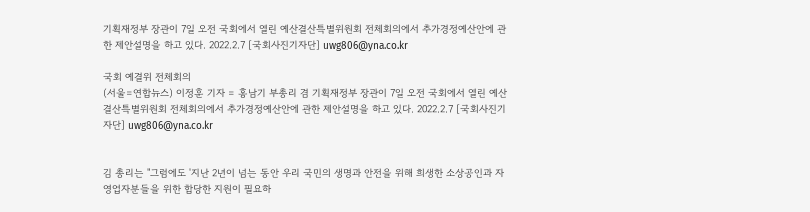기획재정부 장관이 7일 오전 국회에서 열린 예산결산특별위원회 전체회의에서 추가경정예산안에 관한 제안설명을 하고 있다. 2022.2.7 [국회사진기자단] uwg806@yna.co.kr

국회 예결위 전체회의
(서울=연합뉴스) 이정훈 기자 = 홍남기 부총리 겸 기획재정부 장관이 7일 오전 국회에서 열린 예산결산특별위원회 전체회의에서 추가경정예산안에 관한 제안설명을 하고 있다. 2022.2.7 [국회사진기자단] uwg806@yna.co.kr


김 총리는 "그럼에도 '지난 2년이 넘는 동안 우리 국민의 생명과 안전을 위해 희생한 소상공인과 자영업자분들을 위한 합당한 지원이 필요하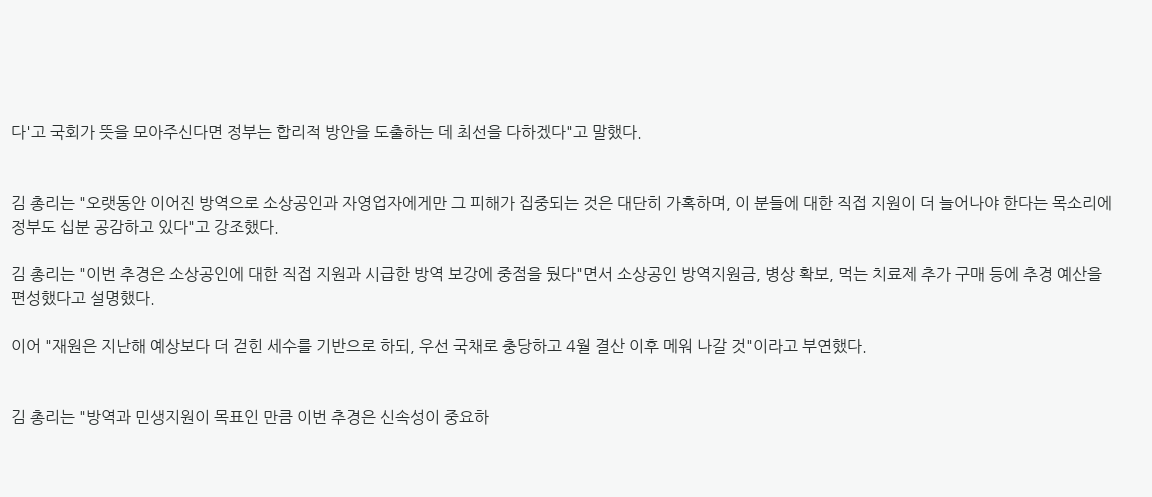다'고 국회가 뜻을 모아주신다면 정부는 합리적 방안을 도출하는 데 최선을 다하겠다"고 말했다.


김 총리는 "오랫동안 이어진 방역으로 소상공인과 자영업자에게만 그 피해가 집중되는 것은 대단히 가혹하며, 이 분들에 대한 직접 지원이 더 늘어나야 한다는 목소리에 정부도 십분 공감하고 있다"고 강조했다.

김 총리는 "이번 추경은 소상공인에 대한 직접 지원과 시급한 방역 보강에 중점을 뒀다"면서 소상공인 방역지원금, 병상 확보, 먹는 치료제 추가 구매 등에 추경 예산을 편성했다고 설명했다.

이어 "재원은 지난해 예상보다 더 걷힌 세수를 기반으로 하되, 우선 국채로 충당하고 4월 결산 이후 메워 나갈 것"이라고 부연했다.


김 총리는 "방역과 민생지원이 목표인 만큼 이번 추경은 신속성이 중요하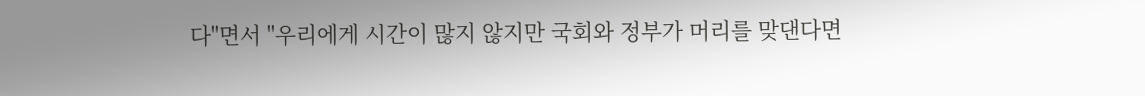다"면서 "우리에게 시간이 많지 않지만 국회와 정부가 머리를 맞댄다면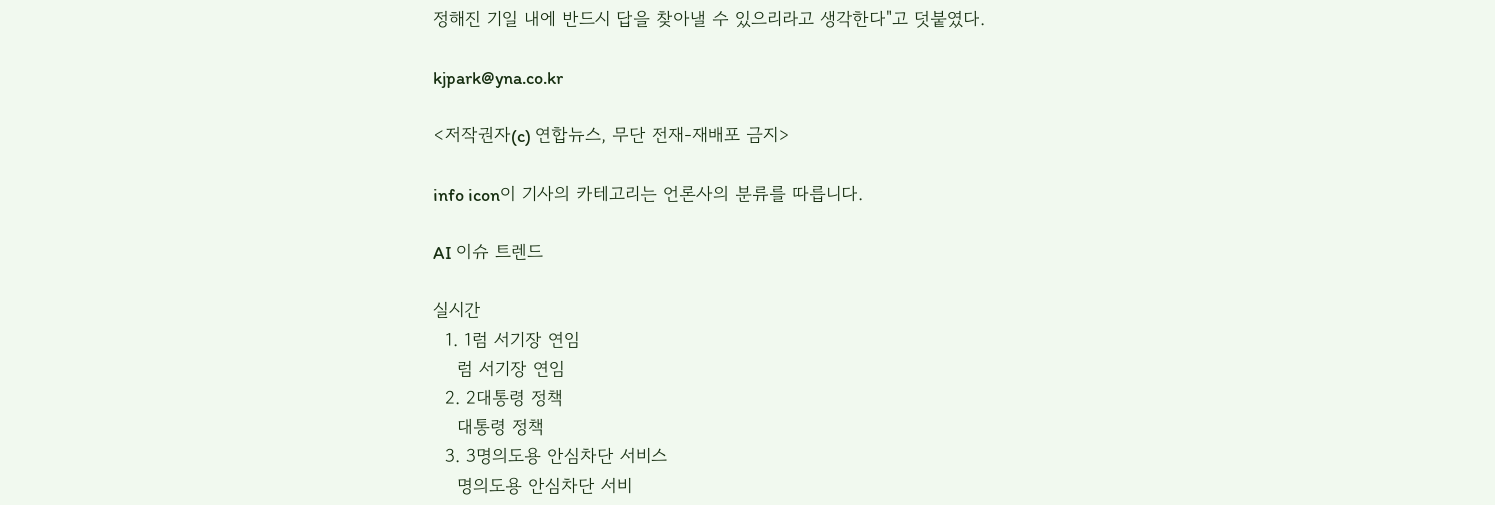정해진 기일 내에 반드시 답을 찾아낼 수 있으리라고 생각한다"고 덧붙였다.

kjpark@yna.co.kr

<저작권자(c) 연합뉴스, 무단 전재-재배포 금지>

info icon이 기사의 카테고리는 언론사의 분류를 따릅니다.

AI 이슈 트렌드

실시간
  1. 1럼 서기장 연임
    럼 서기장 연임
  2. 2대통령 정책
    대통령 정책
  3. 3명의도용 안심차단 서비스
    명의도용 안심차단 서비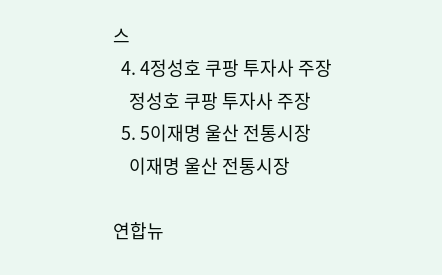스
  4. 4정성호 쿠팡 투자사 주장
    정성호 쿠팡 투자사 주장
  5. 5이재명 울산 전통시장
    이재명 울산 전통시장

연합뉴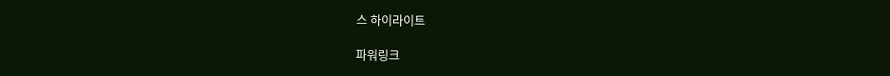스 하이라이트

파워링크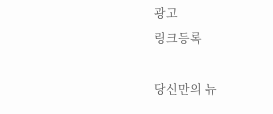광고
링크등록

당신만의 뉴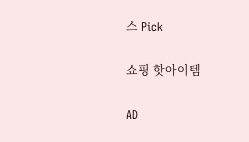스 Pick

쇼핑 핫아이템

AD